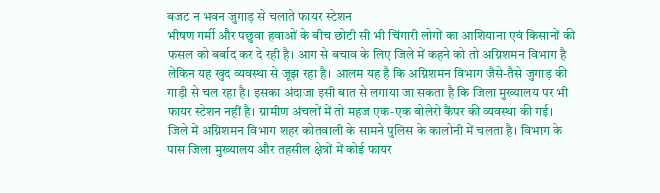बजट न भवन जुगाड़ से चलाते फायर स्टेशन
भीषण गर्मी और पछुवा हवाओं के बीच छोटी सी भी चिंगारी लोगों का आशियाना एवं किसानों की फसल को बर्बाद कर दे रही है। आग से बचाव के लिए जिले में कहने को तो अग्निशमन विभाग है लेकिन यह खुद व्यवस्था से जूझ रहा है। आलम यह है कि अग्निशमन विभाग जैसे-तैसे जुगाड़ की गाड़ी से चल रहा है। इसका अंदाजा इसी बात से लगाया जा सकता है कि जिला मुख्यालय पर भी फायर स्टेशन नहीं है। ग्रामीण अंचलों में तो महज एक-एक बोलेरो कैंपर की व्यवस्था की गई।
जिले में अग्निशमन विभाग शहर कोतवाली के सामने पुलिस के कालोनी में चलता है। विभाग के पास जिला मुख्यालय और तहसील क्षेत्रों में कोई फायर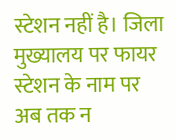स्टेशन नहीं है। जिला मुख्यालय पर फायर स्टेशन के नाम पर अब तक न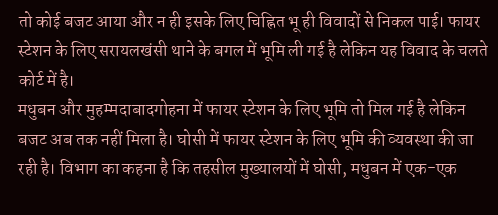तो कोई बजट आया और न ही इसके लिए चिह्नित भू ही विवादों से निकल पाई। फायर स्टेशन के लिए सरायलखंसी थाने के बगल में भूमि ली गई है लेकिन यह विवाद के चलते कोर्ट में है।
मधुबन और मुहम्मदाबादगोहना में फायर स्टेशन के लिए भूमि तो मिल गई है लेकिन बजट अब तक नहीं मिला है। घोसी में फायर स्टेशन के लिए भूमि की व्यवस्था की जा रही है। विभाग का कहना है कि तहसील मुख्यालयों में घोसी, मधुबन में एक-एक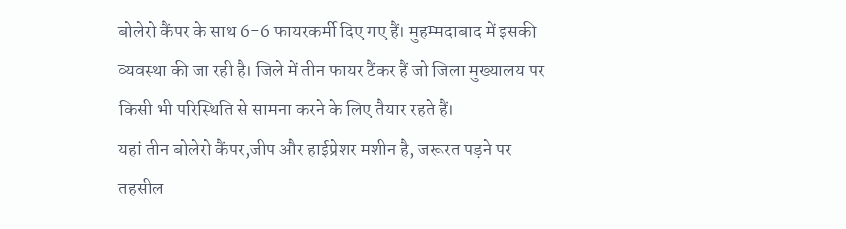बोलेरो कैंपर के साथ 6-6 फायरकर्मी दिए गए हैं। मुहम्मदाबाद में इसकी व्यवस्था की जा रही है। जिले में तीन फायर टैंकर हैं जो जिला मुख्यालय पर किसी भी परिस्थिति से सामना करने के लिए तैयार रहते हैं।
यहां तीन बोलेरो कैंपर,जीप और हाईप्रेशर मशीन है, जरूरत पड़ने पर तहसील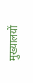मुख्यालयों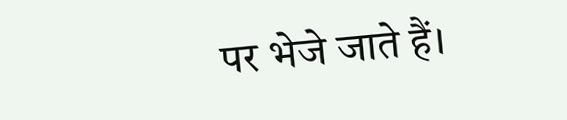पर भेजे जाते हैं।